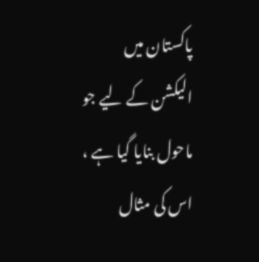پاکستان میں الیکشن کے لیے جو ماحول بنایا گیا ہے ، اس کی مثال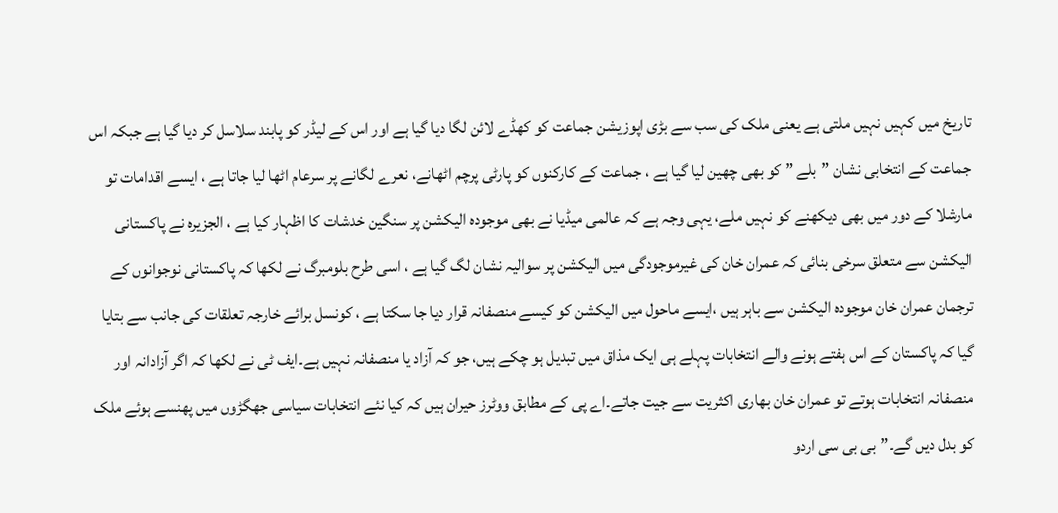تاریخ میں کہیں نہیں ملتی ہے یعنی ملک کی سب سے بڑی اپوزیشن جماعت کو کھڈے لائن لگا دیا گیا ہے اور اس کے لیڈر کو پابند سلاسل کر دیا گیا ہے جبکہ اس جماعت کے انتخابی نشان ”بلے ” کو بھی چھین لیا گیا ہے ، جماعت کے کارکنوں کو پارٹی پرچم اٹھانے، نعرے لگانے پر سرعام اٹھا لیا جاتا ہے ، ایسے اقدامات تو مارشلا کے دور میں بھی دیکھنے کو نہیں ملے، یہی وجہ ہے کہ عالمی میڈیا نے بھی موجودہ الیکشن پر سنگین خدشات کا اظہار کیا ہے ، الجزیرہ نے پاکستانی الیکشن سے متعلق سرخی بنائی کہ عمران خان کی غیرموجودگی میں الیکشن پر سوالیہ نشان لگ گیا ہے ، اسی طرح بلومبرگ نے لکھا کہ پاکستانی نوجوانوں کے ترجمان عمران خان موجودہ الیکشن سے باہر ہیں ،ایسے ماحول میں الیکشن کو کیسے منصفانہ قرار دیا جا سکتا ہے ، کونسل برائے خارجہ تعلقات کی جانب سے بتایا گیا کہ پاکستان کے اس ہفتے ہونے والے انتخابات پہلے ہی ایک مذاق میں تبدیل ہو چکے ہیں، جو کہ آزاد یا منصفانہ نہیں ہے۔ایف ٹی نے لکھا کہ اگر آزادانہ اور منصفانہ انتخابات ہوتے تو عمران خان بھاری اکثریت سے جیت جاتے۔اے پی کے مطابق ووٹرز حیران ہیں کہ کیا نئے انتخابات سیاسی جھگڑوں میں پھنسے ہوئے ملک کو بدل دیں گے۔”بی بی سی اردو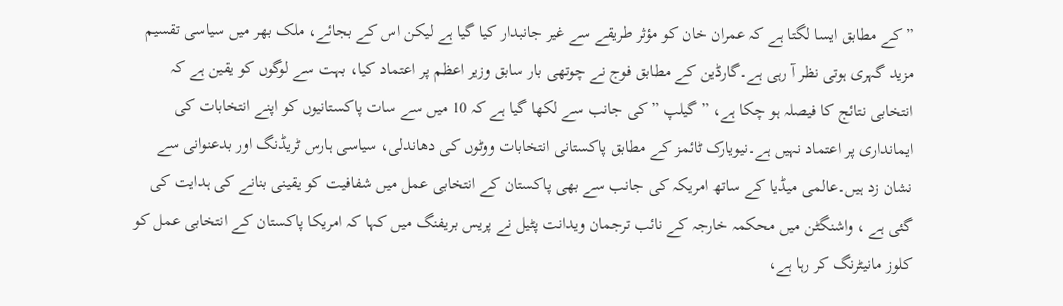” کے مطابق ایسا لگتا ہے کہ عمران خان کو مؤثر طریقے سے غیر جانبدار کیا گیا ہے لیکن اس کے بجائے، ملک بھر میں سیاسی تقسیم مزید گہری ہوتی نظر آ رہی ہے۔گارڈین کے مطابق فوج نے چوتھی بار سابق وزیر اعظم پر اعتماد کیا، بہت سے لوگوں کو یقین ہے کہ انتخابی نتائج کا فیصلہ ہو چکا ہے، ”گیلپ ”کی جانب سے لکھا گیا ہے کہ 10 میں سے سات پاکستانیوں کو اپنے انتخابات کی ایمانداری پر اعتماد نہیں ہے۔نیویارک ٹائمز کے مطابق پاکستانی انتخابات ووٹوں کی دھاندلی، سیاسی ہارس ٹریڈنگ اور بدعنوانی سے نشان زد ہیں۔عالمی میڈیا کے ساتھ امریکہ کی جانب سے بھی پاکستان کے انتخابی عمل میں شفافیت کو یقینی بنانے کی ہدایت کی گئی ہے ، واشنگٹن میں محکمہ خارجہ کے نائب ترجمان ویدانت پٹیل نے پریس بریفنگ میں کہا کہ امریکا پاکستان کے انتخابی عمل کو کلوز مانیٹرنگ کر رہا ہے،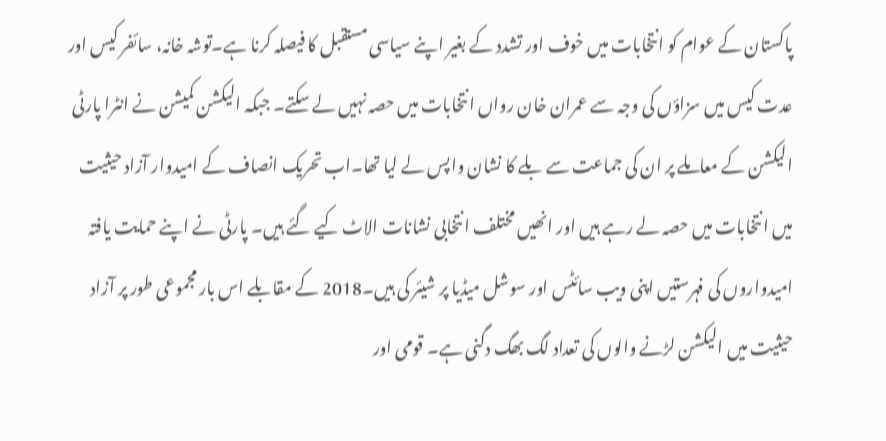پاکستان کے عوام کو انتخابات میں خوف اور تشدد کے بغیر اپنے سیاسی مستقبل کا فیصلہ کرنا ہے۔توشہ خانہ، سائفر کیس اور عدت کیس میں سزاؤں کی وجہ سے عمران خان رواں انتخابات میں حصہ نہیں لے سکتے۔ جبکہ الیکشن کمیشن نے انٹرا پارٹی الیکشن کے معاملے پر ان کی جماعت سے بلے کا نشان واپس لے لیا تھا۔اب تحریک انصاف کے امیدوار آزاد حیثیت میں انتخابات میں حصہ لے رہے ہیں اور انھیں مختلف انتخابی نشانات الاٹ کیے گئے ہیں۔ پارٹی نے اپنے حمایت یافتہ امیدواروں کی فہرستیں اپنی ویب سائٹس اور سوشل میڈیا پر شیئر کی ہیں۔2018 کے مقابلے اس بار مجموعی طور پر آزاد حیثیت میں الیکشن لڑنے والوں کی تعداد لگ بھگ دگنی ہے۔ قومی اور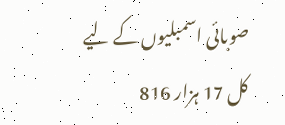صوبائی اسمبلیوں کے لیے کل 17 ہزار 816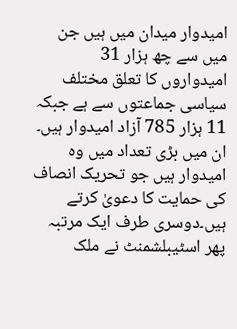امیدوار میدان میں ہیں جن میں سے چھ ہزار 31 امیدواروں کا تعلق مختلف سیاسی جماعتوں سے ہے جبکہ 11 ہزار 785 آزاد امیدوار ہیں۔ ان میں بڑی تعداد میں وہ امیدوار ہیں جو تحریک انصاف کی حمایت کا دعویٰ کرتے ہیں۔دوسری طرف ایک مرتبہ پھر اسٹیبلشمنٹ نے ملک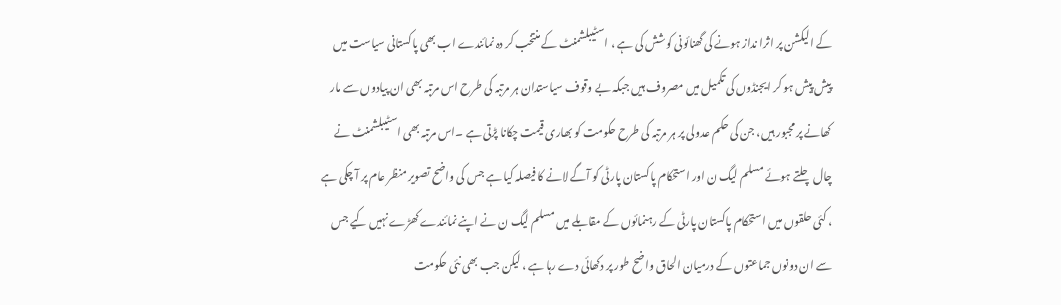کے الیکشن پر اثرا نداز ہونے کی گھنائونی کوشش کی ہے ، اسٹیبلشمنٹ کے منتخب کر دہ نمائندے اب بھی پاکستانی سیاست میں پیش پیش ہو کر ایجنڈوں کی تکمیل میں مصروف ہیں جبکہ بے وقوف سیاستدان ہر مرتبہ کی طرح اس مرتبہ بھی ان پیادوں سے مار کھانے پر مجبور ہیں، جن کی حکم عدولی پر ہر مرتبہ کی طرح حکومت کو بھاری قیمت چکانا پڑتی ہے ۔اس مرتبہ بھی اسٹیبلشمنٹ نے چال چلتے ہوئے مسلم لیگ ن اور استحکام پاکستان پارٹی کو آگے لانے کا فیصلہ کیا ہے جس کی واضح تصویر منظر عام پر آ چکی ہے ، کئی حلقوں میں استحکام پاکستان پارٹی کے رہنمائوں کے مقابلے میں مسلم لیگ ن نے اپنے نمائندے کھڑے نہیں کیے جس سے ان دونوں جماعتوں کے درمیان الحاق واضح طور پر دکھائی دے رہا ہے ، لیکن جب بھی نئی حکومت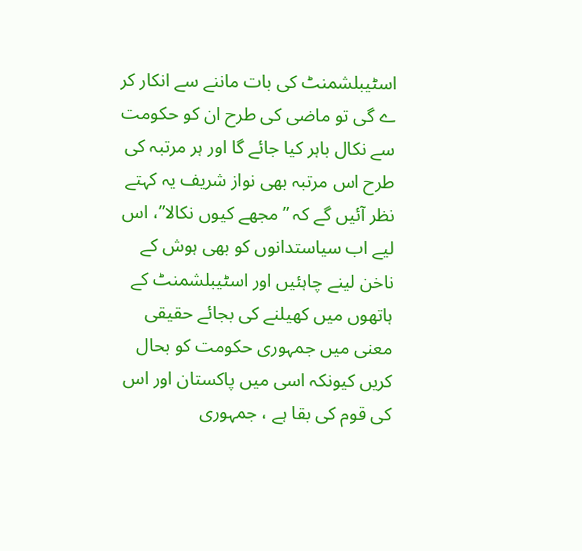اسٹیبلشمنٹ کی بات ماننے سے انکار کر ے گی تو ماضی کی طرح ان کو حکومت سے نکال باہر کیا جائے گا اور ہر مرتبہ کی طرح اس مرتبہ بھی نواز شریف یہ کہتے نظر آئیں گے کہ ”مجھے کیوں نکالا”، اس لیے اب سیاستدانوں کو بھی ہوش کے ناخن لینے چاہئیں اور اسٹیبلشمنٹ کے ہاتھوں میں کھیلنے کی بجائے حقیقی معنی میں جمہوری حکومت کو بحال کریں کیونکہ اسی میں پاکستان اور اس کی قوم کی بقا ہے ، جمہوری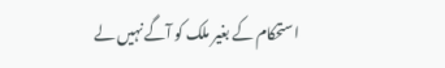استحکام کے بغیر ملک کو آگے نہیں لے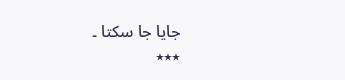جایا جا سکتا ۔
٭٭٭